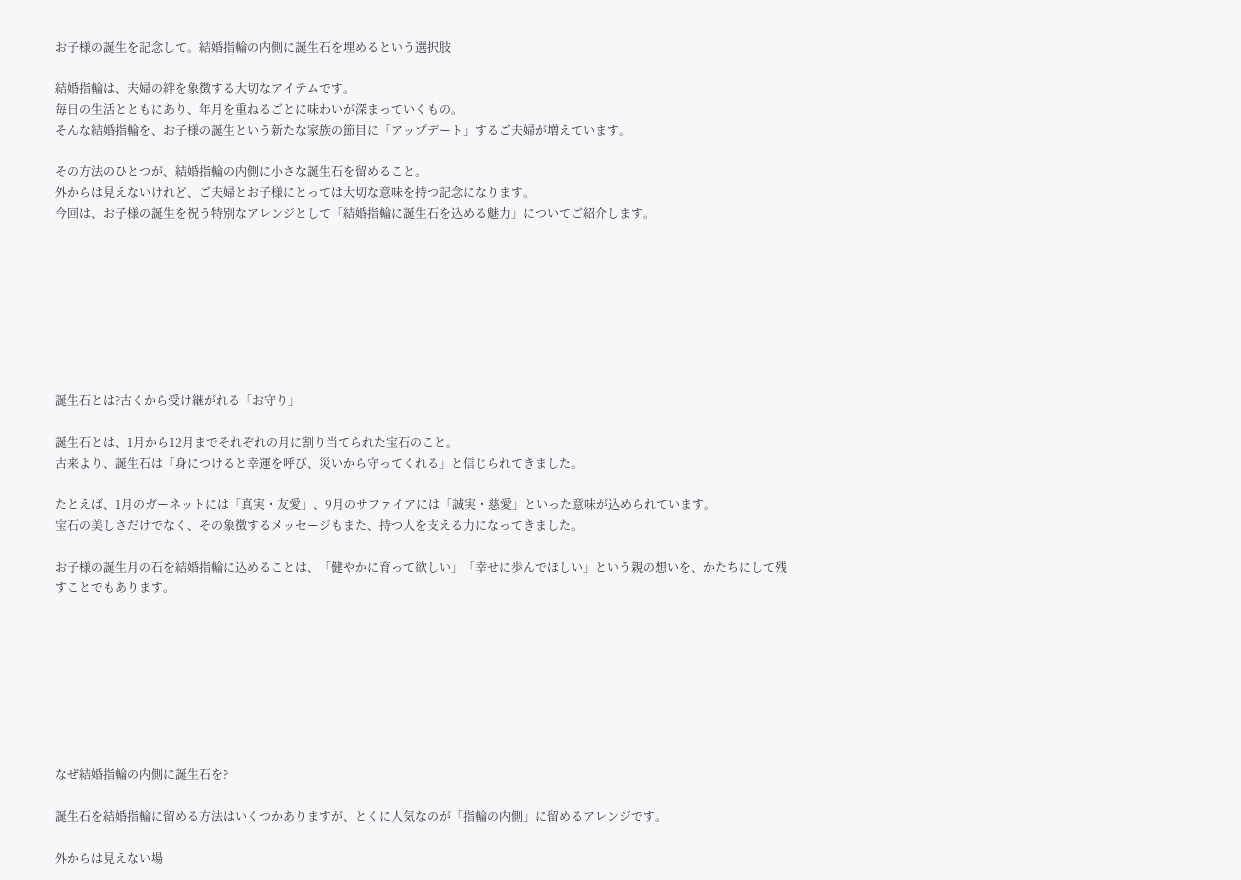お子様の誕生を記念して。結婚指輪の内側に誕生石を埋めるという選択肢

結婚指輪は、夫婦の絆を象徴する大切なアイテムです。
毎日の生活とともにあり、年月を重ねるごとに味わいが深まっていくもの。
そんな結婚指輪を、お子様の誕生という新たな家族の節目に「アップデート」するご夫婦が増えています。

その方法のひとつが、結婚指輪の内側に小さな誕生石を留めること。
外からは見えないけれど、ご夫婦とお子様にとっては大切な意味を持つ記念になります。
今回は、お子様の誕生を祝う特別なアレンジとして「結婚指輪に誕生石を込める魅力」についてご紹介します。








誕生石とは?古くから受け継がれる「お守り」

誕生石とは、1月から12月までそれぞれの月に割り当てられた宝石のこと。
古来より、誕生石は「身につけると幸運を呼び、災いから守ってくれる」と信じられてきました。

たとえば、1月のガーネットには「真実・友愛」、9月のサファイアには「誠実・慈愛」といった意味が込められています。
宝石の美しさだけでなく、その象徴するメッセージもまた、持つ人を支える力になってきました。

お子様の誕生月の石を結婚指輪に込めることは、「健やかに育って欲しい」「幸せに歩んでほしい」という親の想いを、かたちにして残すことでもあります。








なぜ結婚指輪の内側に誕生石を?

誕生石を結婚指輪に留める方法はいくつかありますが、とくに人気なのが「指輪の内側」に留めるアレンジです。

外からは見えない場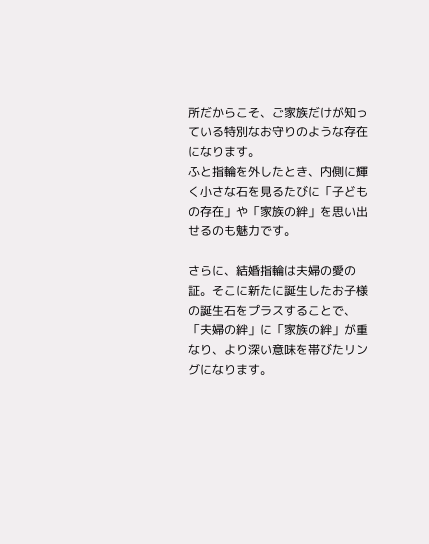所だからこそ、ご家族だけが知っている特別なお守りのような存在になります。
ふと指輪を外したとき、内側に輝く小さな石を見るたびに「子どもの存在」や「家族の絆」を思い出せるのも魅力です。

さらに、結婚指輪は夫婦の愛の証。そこに新たに誕生したお子様の誕生石をプラスすることで、「夫婦の絆」に「家族の絆」が重なり、より深い意味を帯びたリングになります。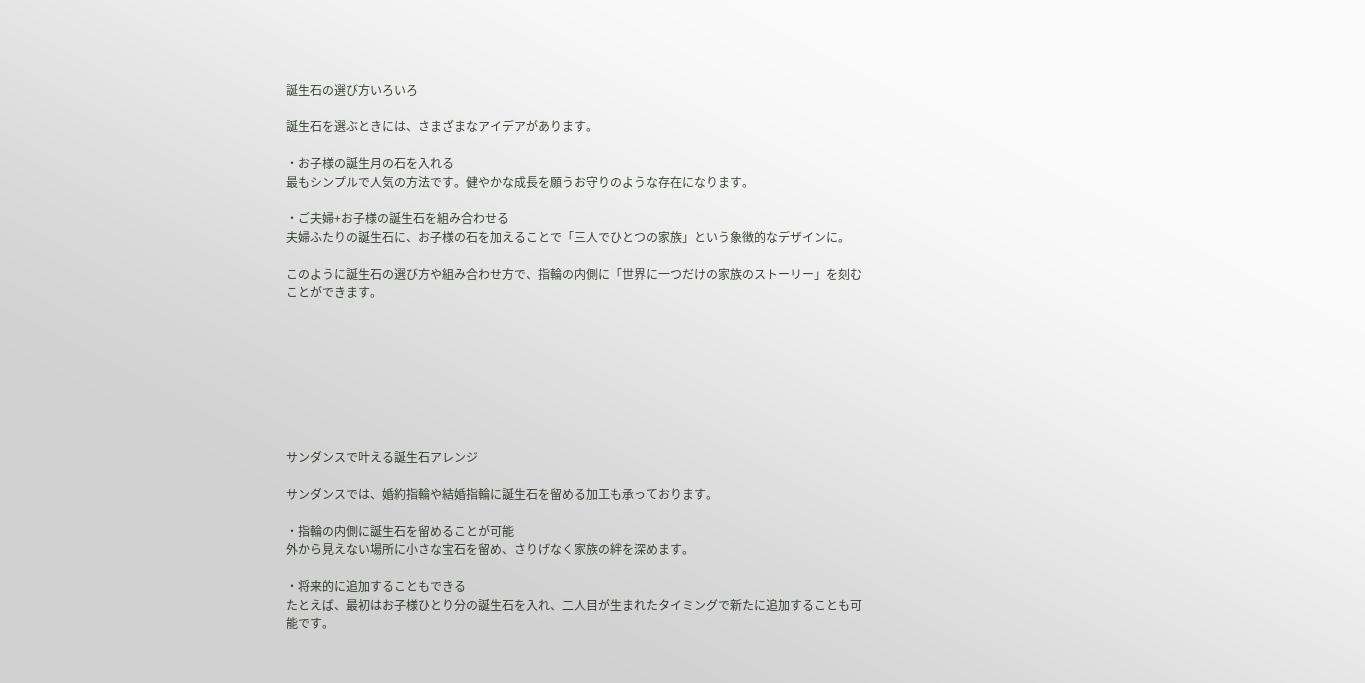誕生石の選び方いろいろ

誕生石を選ぶときには、さまざまなアイデアがあります。

・お子様の誕生月の石を入れる
最もシンプルで人気の方法です。健やかな成長を願うお守りのような存在になります。

・ご夫婦+お子様の誕生石を組み合わせる
夫婦ふたりの誕生石に、お子様の石を加えることで「三人でひとつの家族」という象徴的なデザインに。

このように誕生石の選び方や組み合わせ方で、指輪の内側に「世界に一つだけの家族のストーリー」を刻むことができます。








サンダンスで叶える誕生石アレンジ

サンダンスでは、婚約指輪や結婚指輪に誕生石を留める加工も承っております。

・指輪の内側に誕生石を留めることが可能
外から見えない場所に小さな宝石を留め、さりげなく家族の絆を深めます。

・将来的に追加することもできる
たとえば、最初はお子様ひとり分の誕生石を入れ、二人目が生まれたタイミングで新たに追加することも可能です。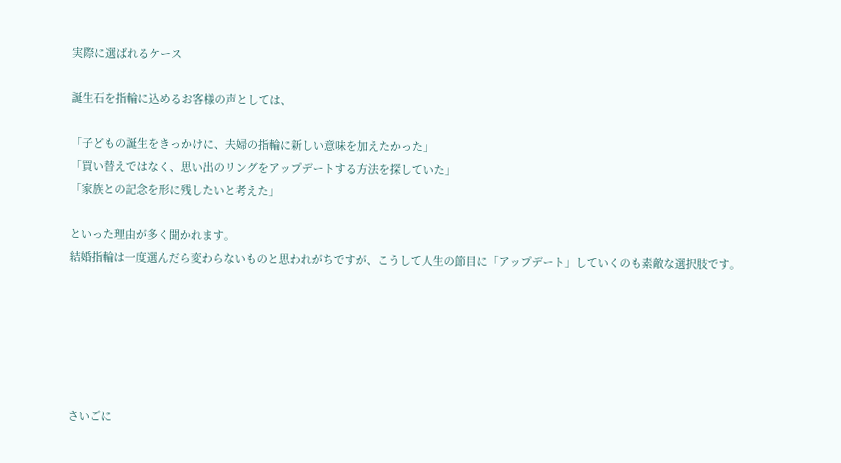実際に選ばれるケース

誕生石を指輪に込めるお客様の声としては、

「子どもの誕生をきっかけに、夫婦の指輪に新しい意味を加えたかった」
「買い替えではなく、思い出のリングをアップデートする方法を探していた」
「家族との記念を形に残したいと考えた」

といった理由が多く聞かれます。
結婚指輪は一度選んだら変わらないものと思われがちですが、こうして人生の節目に「アップデート」していくのも素敵な選択肢です。






さいごに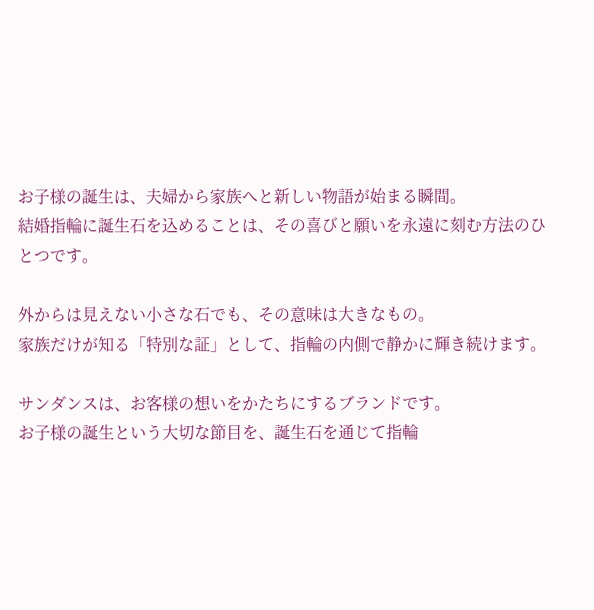お子様の誕生は、夫婦から家族へと新しい物語が始まる瞬間。
結婚指輪に誕生石を込めることは、その喜びと願いを永遠に刻む方法のひとつです。

外からは見えない小さな石でも、その意味は大きなもの。
家族だけが知る「特別な証」として、指輪の内側で静かに輝き続けます。

サンダンスは、お客様の想いをかたちにするブランドです。
お子様の誕生という大切な節目を、誕生石を通じて指輪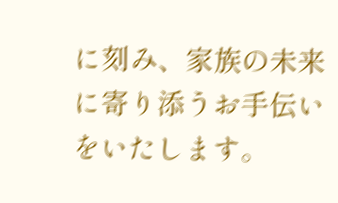に刻み、家族の未来に寄り添うお手伝いをいたします。